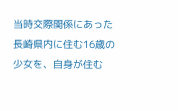当時交際関係にあった長崎県内に住む16歳の少女を、自身が住む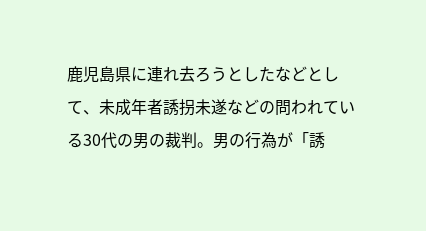鹿児島県に連れ去ろうとしたなどとして、未成年者誘拐未遂などの問われている30代の男の裁判。男の行為が「誘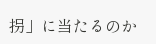拐」に当たるのか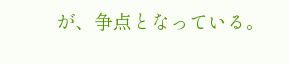が、争点となっている。